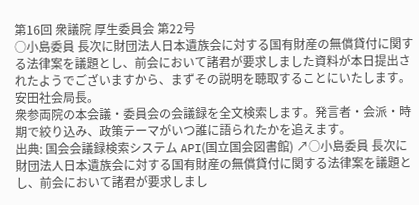第16回 衆議院 厚生委員会 第22号
○小島委員 長次に財団法人日本遺族会に対する国有財産の無償貸付に関する法律案を議題とし、前会において諸君が要求しました資料が本日提出されたようでございますから、まずその説明を聴取することにいたします。安田社会局長。
衆参両院の本会議・委員会の会議録を全文検索します。発言者・会派・時期で絞り込み、政策テーマがいつ誰に語られたかを追えます。
出典: 国会会議録検索システム API(国立国会図書館) ↗○小島委員 長次に財団法人日本遺族会に対する国有財産の無償貸付に関する法律案を議題とし、前会において諸君が要求しまし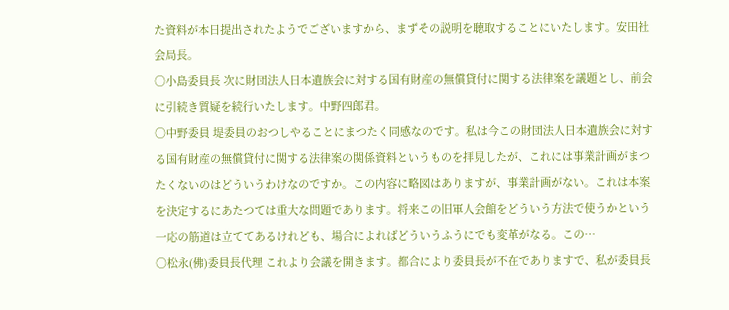た資料が本日提出されたようでございますから、まずその説明を聴取することにいたします。安田社会局長。
○小島委員長 次に財団法人日本遺族会に対する国有財産の無償貸付に関する法律案を議題とし、前会に引続き質疑を続行いたします。中野四郎君。
○中野委員 堤委員のおつしやることにまつたく同感なのです。私は今この財団法人日本遺族会に対する国有財産の無償貸付に関する法律案の関係資料というものを拝見したが、これには事業計画がまつたくないのはどういうわけなのですか。この内容に略図はありますが、事業計画がない。これは本案を決定するにあたつては重大な問題であります。将来この旧軍人会館をどういう方法で使うかという一応の筋道は立ててあるけれども、場合によればどういうふうにでも変革がなる。この…
○松永(佛)委員長代理 これより会議を開きます。都合により委員長が不在でありますで、私が委員長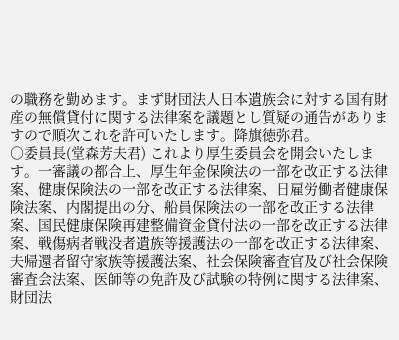の職務を勤めます。まず財団法人日本遺族会に対する国有財産の無償貸付に関する法律案を議題とし質疑の通告がありますので順次これを許可いたします。降旗徳弥君。
○委員長(堂森芳夫君) これより厚生委員会を開会いたします。一審議の都合上、厚生年金保険法の一部を改正する法律案、健康保険法の一部を改正する法律案、日雇労働者健康保険法案、内閣提出の分、船員保険法の一部を改正する法律案、国民健康保険再建整備資金貸付法の一部を改正する法律案、戦傷病者戦没者遺族等援護法の一部を改正する法律案、夫帰還者留守家族等援護法案、社会保険審査官及び社会保険審査会法案、医師等の免許及び試験の特例に関する法律案、財団法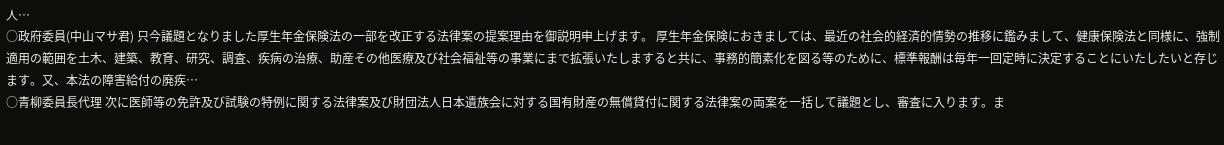人…
○政府委員(中山マサ君) 只今議題となりました厚生年金保険法の一部を改正する法律案の提案理由を御説明申上げます。 厚生年金保険におきましては、最近の社会的経済的情勢の推移に鑑みまして、健康保険法と同様に、強制適用の範囲を土木、建築、教育、研究、調査、疾病の治療、助産その他医療及び社会福祉等の事業にまで拡張いたしますると共に、事務的簡素化を図る等のために、標準報酬は毎年一回定時に決定することにいたしたいと存じます。又、本法の障害給付の廃疾…
○青柳委員長代理 次に医師等の免許及び試験の特例に関する法律案及び財団法人日本遺族会に対する国有財産の無償貸付に関する法律案の両案を一括して議題とし、審査に入ります。ま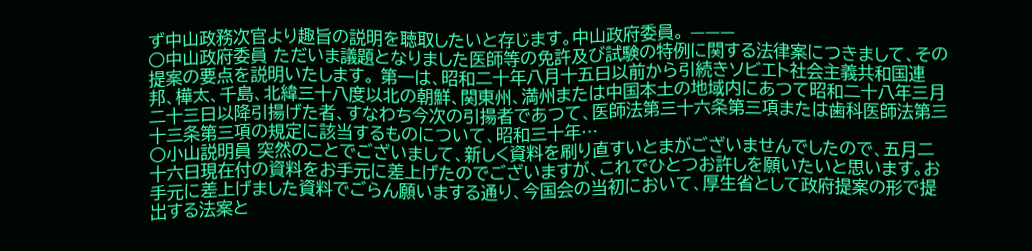ず中山政務次官より趣旨の説明を聴取したいと存じます。中山政府委員。 ———
○中山政府委員 ただいま議題となりました医師等の免許及び試験の特例に関する法律案につきまして、その提案の要点を説明いたします。 第一は、昭和二十年八月十五日以前から引続きソビエト社会主義共和国連邦、樺太、千島、北緯三十八度以北の朝鮮、関東州、満州または中国本土の地域内にあつて昭和二十八年三月二十三日以降引揚げた者、すなわち今次の引揚者であつて、医師法第三十六条第三項または歯科医師法第三十三条第三項の規定に該当するものについて、昭和三十年…
○小山説明員 突然のことでございまして、新しく資料を刷り直すいとまがございませんでしたので、五月二十六日現在付の資料をお手元に差上げたのでございますが、これでひとつお許しを願いたいと思います。お手元に差上げました資料でごらん願いまする通り、今国会の当初において、厚生省として政府提案の形で提出する法案と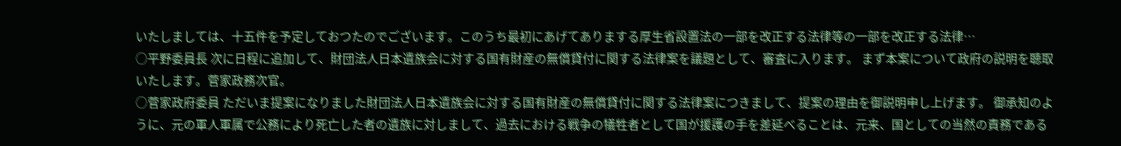いたしましては、十五件を予定しておつたのでございます。このうち最初にあげてありまする厚生省設置法の一部を改正する法律等の一部を改正する法律…
○平野委員長 次に日程に追加して、財団法人日本遺族会に対する国有財産の無償貸付に関する法律案を議題として、審査に入ります。 まず本案について政府の説明を聴取いたします。菅家政務次官。
○菅家政府委員 ただいま提案になりました財団法人日本遺族会に対する国有財産の無償貸付に関する法律案につきまして、提案の理由を御説明申し上げます。 御承知のように、元の軍人軍属で公務により死亡した者の遺族に対しまして、過去における戦争の犠牲者として国が援護の手を差延べることは、元来、国としての当然の責務である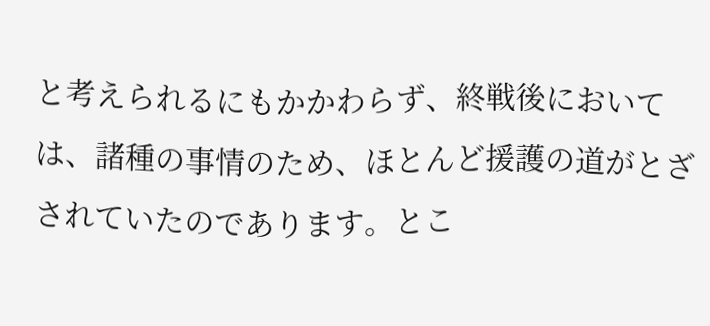と考えられるにもかかわらず、終戦後においては、諸種の事情のため、ほとんど援護の道がとざされていたのであります。とこ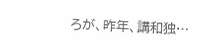ろが、昨年、講和独…